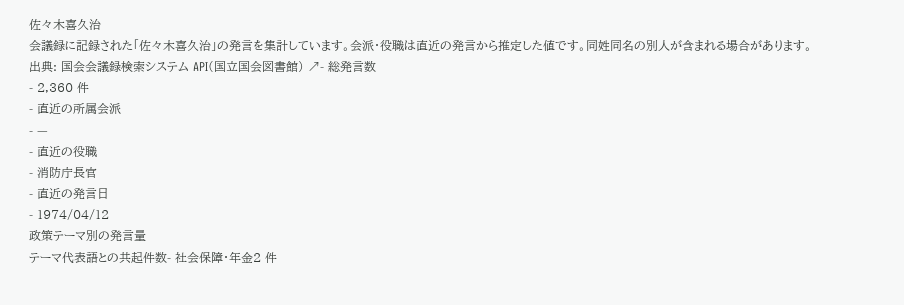佐々木喜久治
会議録に記録された「佐々木喜久治」の発言を集計しています。会派・役職は直近の発言から推定した値です。同姓同名の別人が含まれる場合があります。
出典: 国会会議録検索システム API(国立国会図書館) ↗- 総発言数
- 2,360 件
- 直近の所属会派
- —
- 直近の役職
- 消防庁長官
- 直近の発言日
- 1974/04/12
政策テーマ別の発言量
テーマ代表語との共起件数- 社会保障・年金2 件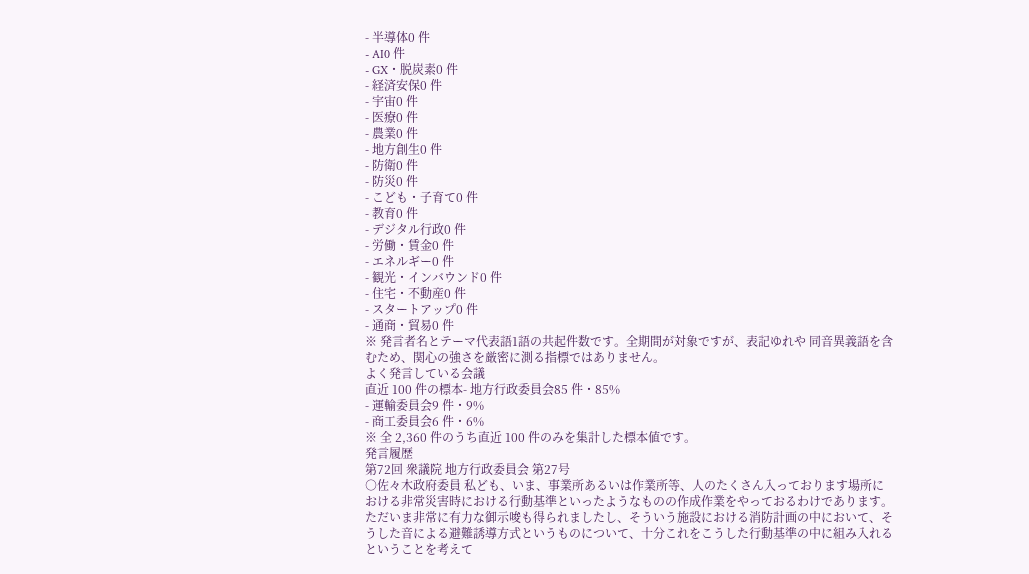- 半導体0 件
- AI0 件
- GX・脱炭素0 件
- 経済安保0 件
- 宇宙0 件
- 医療0 件
- 農業0 件
- 地方創生0 件
- 防衛0 件
- 防災0 件
- こども・子育て0 件
- 教育0 件
- デジタル行政0 件
- 労働・賃金0 件
- エネルギー0 件
- 観光・インバウンド0 件
- 住宅・不動産0 件
- スタートアップ0 件
- 通商・貿易0 件
※ 発言者名とテーマ代表語1語の共起件数です。全期間が対象ですが、表記ゆれや 同音異義語を含むため、関心の強さを厳密に測る指標ではありません。
よく発言している会議
直近 100 件の標本- 地方行政委員会85 件・85%
- 運輸委員会9 件・9%
- 商工委員会6 件・6%
※ 全 2,360 件のうち直近 100 件のみを集計した標本値です。
発言履歴
第72回 衆議院 地方行政委員会 第27号
○佐々木政府委員 私ども、いま、事業所あるいは作業所等、人のたくさん入っております場所における非常災害時における行動基準といったようなものの作成作業をやっておるわけであります。ただいま非常に有力な御示唆も得られましたし、そういう施設における消防計画の中において、そうした音による避難誘導方式というものについて、十分これをこうした行動基準の中に組み入れるということを考えて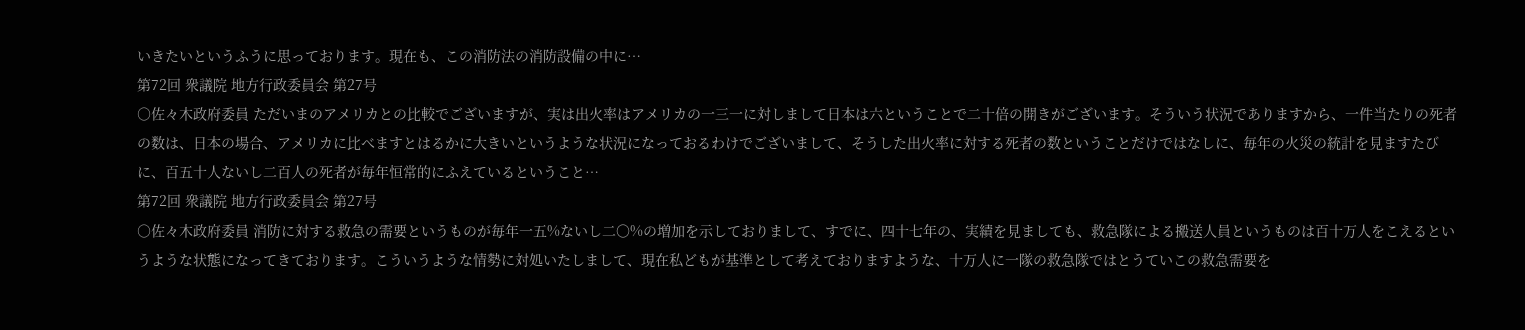いきたいというふうに思っております。現在も、この消防法の消防設備の中に…
第72回 衆議院 地方行政委員会 第27号
○佐々木政府委員 ただいまのアメリカとの比較でございますが、実は出火率はアメリカの一三一に対しまして日本は六ということで二十倍の開きがございます。そういう状況でありますから、一件当たりの死者の数は、日本の場合、アメリカに比べますとはるかに大きいというような状況になっておるわけでございまして、そうした出火率に対する死者の数ということだけではなしに、毎年の火災の統計を見ますたびに、百五十人ないし二百人の死者が毎年恒常的にふえているということ…
第72回 衆議院 地方行政委員会 第27号
○佐々木政府委員 消防に対する救急の需要というものが毎年一五%ないし二〇%の増加を示しておりまして、すでに、四十七年の、実績を見ましても、救急隊による搬送人員というものは百十万人をこえるというような状態になってきております。こういうような情勢に対処いたしまして、現在私どもが基準として考えておりますような、十万人に一隊の救急隊ではとうていこの救急需要を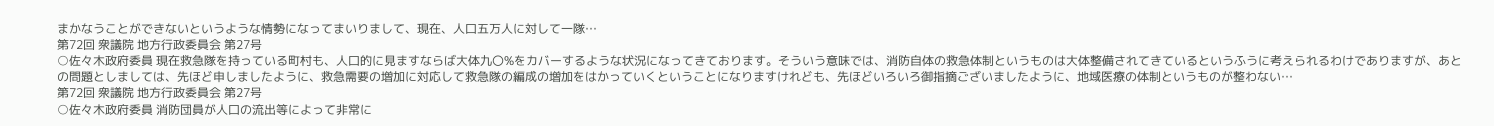まかなうことができないというような情勢になってまいりまして、現在、人口五万人に対して一隊…
第72回 衆議院 地方行政委員会 第27号
○佐々木政府委員 現在救急隊を持っている町村も、人口的に見ますならば大体九〇%をカバーするような状況になってきております。そういう意味では、消防自体の救急体制というものは大体整備されてきているというふうに考えられるわけでありますが、あとの問題としましては、先ほど申しましたように、救急需要の増加に対応して救急隊の編成の増加をはかっていくということになりますけれども、先ほどいろいろ御指摘ございましたように、地域医療の体制というものが整わない…
第72回 衆議院 地方行政委員会 第27号
○佐々木政府委員 消防団員が人口の流出等によって非常に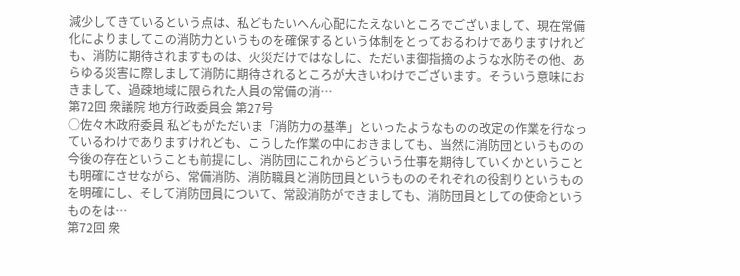減少してきているという点は、私どもたいへん心配にたえないところでございまして、現在常備化によりましてこの消防力というものを確保するという体制をとっておるわけでありますけれども、消防に期待されますものは、火災だけではなしに、ただいま御指摘のような水防その他、あらゆる災害に際しまして消防に期待されるところが大きいわけでございます。そういう意味におきまして、過疎地域に限られた人員の常備の消…
第72回 衆議院 地方行政委員会 第27号
○佐々木政府委員 私どもがただいま「消防力の基準」といったようなものの改定の作業を行なっているわけでありますけれども、こうした作業の中におきましても、当然に消防団というものの今後の存在ということも前提にし、消防団にこれからどういう仕事を期待していくかということも明確にさせながら、常備消防、消防職員と消防団員というもののそれぞれの役割りというものを明確にし、そして消防団員について、常設消防ができましても、消防団員としての使命というものをは…
第72回 衆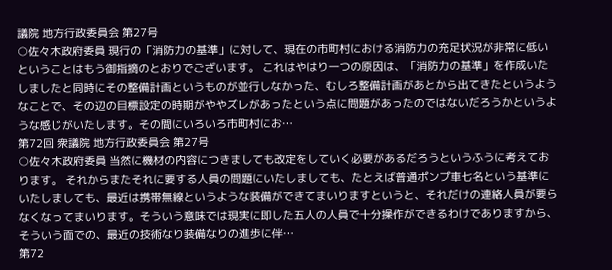議院 地方行政委員会 第27号
○佐々木政府委員 現行の「消防力の基準」に対して、現在の市町村における消防力の充足状況が非常に低いということはもう御指摘のとおりでございます。 これはやはり一つの原因は、「消防力の基準」を作成いたしましたと同時にその整備計画というものが並行しなかった、むしろ整備計画があとから出てきたというようなことで、その辺の目標設定の時期がややズレがあったという点に問題があったのではないだろうかというような感じがいたします。その間にいろいろ市町村にお…
第72回 衆議院 地方行政委員会 第27号
○佐々木政府委員 当然に機材の内容につきましても改定をしていく必要があるだろうというふうに考えております。 それからまたそれに要する人員の問題にいたしましても、たとえば普通ポンプ車七名という基準にいたしましても、最近は携帯無線というような装備ができてまいりますというと、それだけの連絡人員が要らなくなってまいります。そういう意味では現実に即した五人の人員で十分操作ができるわけでありますから、そういう面での、最近の技術なり装備なりの進歩に伴…
第72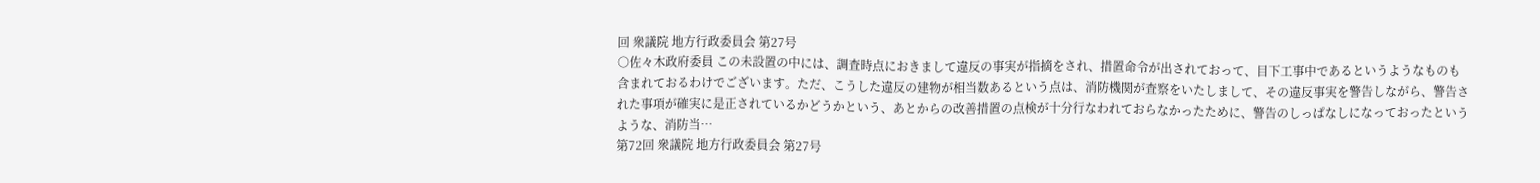回 衆議院 地方行政委員会 第27号
○佐々木政府委員 この未設置の中には、調査時点におきまして違反の事実が指摘をされ、措置命令が出されておって、目下工事中であるというようなものも含まれておるわけでございます。ただ、こうした違反の建物が相当数あるという点は、消防機関が査察をいたしまして、その違反事実を警告しながら、警告された事項が確実に是正されているかどうかという、あとからの改善措置の点検が十分行なわれておらなかったために、警告のしっぱなしになっておったというような、消防当…
第72回 衆議院 地方行政委員会 第27号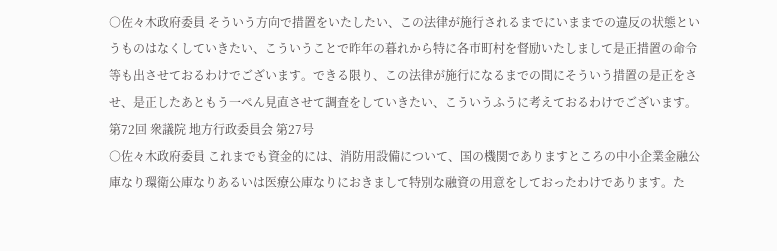○佐々木政府委員 そういう方向で措置をいたしたい、この法律が施行されるまでにいままでの違反の状態というものはなくしていきたい、こういうことで昨年の暮れから特に各市町村を督励いたしまして是正措置の命令等も出させておるわけでございます。できる限り、この法律が施行になるまでの間にそういう措置の是正をさせ、是正したあともう一ぺん見直させて調査をしていきたい、こういうふうに考えておるわけでございます。
第72回 衆議院 地方行政委員会 第27号
○佐々木政府委員 これまでも資金的には、消防用設備について、国の機関でありますところの中小企業金融公庫なり環衛公庫なりあるいは医療公庫なりにおきまして特別な融資の用意をしておったわけであります。た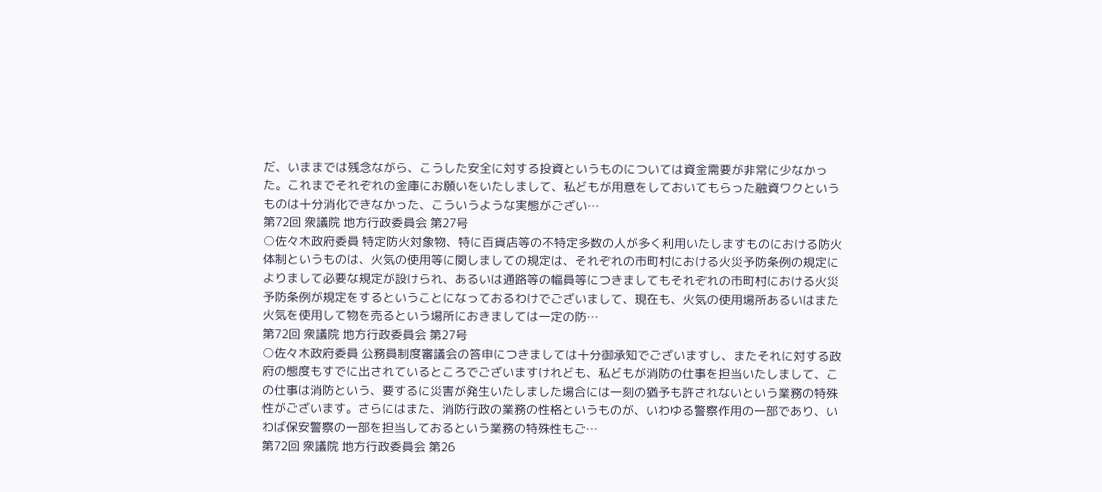だ、いままでは残念ながら、こうした安全に対する投資というものについては資金需要が非常に少なかった。これまでそれぞれの金庫にお願いをいたしまして、私どもが用意をしておいてもらった融資ワクというものは十分消化できなかった、こういうような実態がござい…
第72回 衆議院 地方行政委員会 第27号
○佐々木政府委員 特定防火対象物、特に百貨店等の不特定多数の人が多く利用いたしますものにおける防火体制というものは、火気の使用等に関しましての規定は、それぞれの市町村における火災予防条例の規定によりまして必要な規定が設けられ、あるいは通路等の幅員等につきましてもそれぞれの市町村における火災予防条例が規定をするということになっておるわけでございまして、現在も、火気の使用場所あるいはまた火気を使用して物を売るという場所におきましては一定の防…
第72回 衆議院 地方行政委員会 第27号
○佐々木政府委員 公務員制度審議会の答申につきましては十分御承知でございますし、またそれに対する政府の態度もすでに出されているところでございますけれども、私どもが消防の仕事を担当いたしまして、この仕事は消防という、要するに災害が発生いたしました場合には一刻の猶予も許されないという業務の特殊性がございます。さらにはまた、消防行政の業務の性格というものが、いわゆる警察作用の一部であり、いわば保安警察の一部を担当しておるという業務の特殊性もご…
第72回 衆議院 地方行政委員会 第26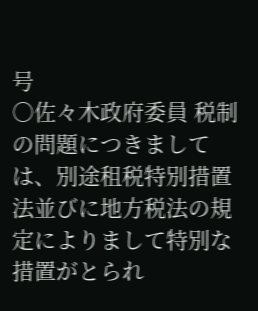号
○佐々木政府委員 税制の問題につきましては、別途租税特別措置法並びに地方税法の規定によりまして特別な措置がとられ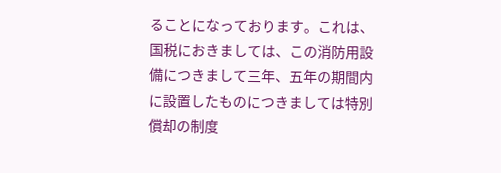ることになっております。これは、国税におきましては、この消防用設備につきまして三年、五年の期間内に設置したものにつきましては特別償却の制度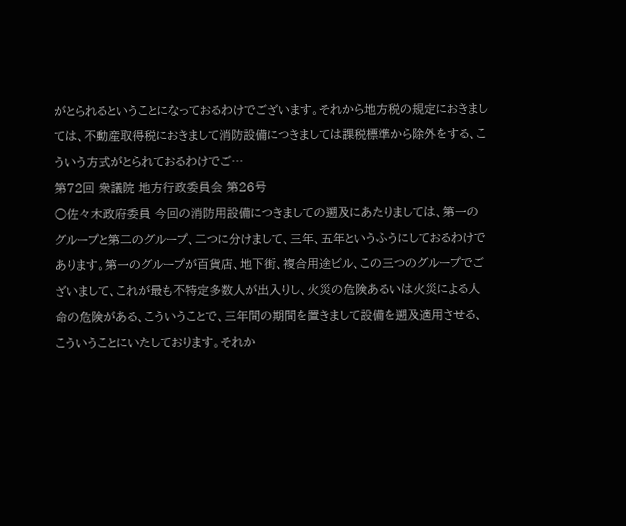がとられるということになっておるわけでございます。それから地方税の規定におきましては、不動産取得税におきまして消防設備につきましては課税標準から除外をする、こういう方式がとられておるわけでご…
第72回 衆議院 地方行政委員会 第26号
○佐々木政府委員 今回の消防用設備につきましての遡及にあたりましては、第一のグループと第二のグループ、二つに分けまして、三年、五年というふうにしておるわけであります。第一のグループが百貨店、地下街、複合用途ビル、この三つのグループでございまして、これが最も不特定多数人が出入りし、火災の危険あるいは火災による人命の危険がある、こういうことで、三年間の期間を置きまして設備を遡及適用させる、こういうことにいたしております。それか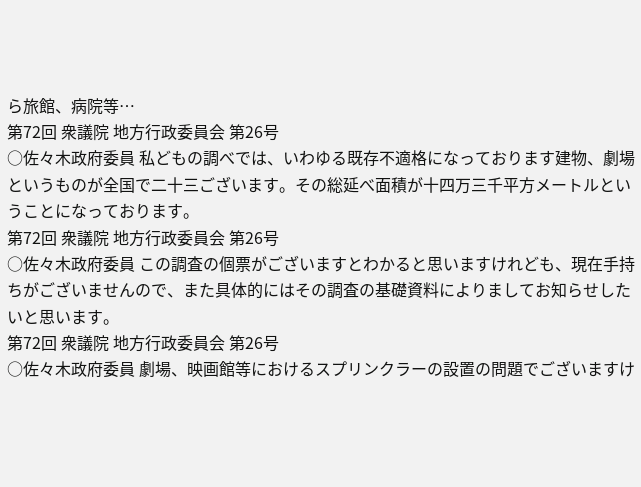ら旅館、病院等…
第72回 衆議院 地方行政委員会 第26号
○佐々木政府委員 私どもの調べでは、いわゆる既存不適格になっております建物、劇場というものが全国で二十三ございます。その総延べ面積が十四万三千平方メートルということになっております。
第72回 衆議院 地方行政委員会 第26号
○佐々木政府委員 この調査の個票がございますとわかると思いますけれども、現在手持ちがございませんので、また具体的にはその調査の基礎資料によりましてお知らせしたいと思います。
第72回 衆議院 地方行政委員会 第26号
○佐々木政府委員 劇場、映画館等におけるスプリンクラーの設置の問題でございますけ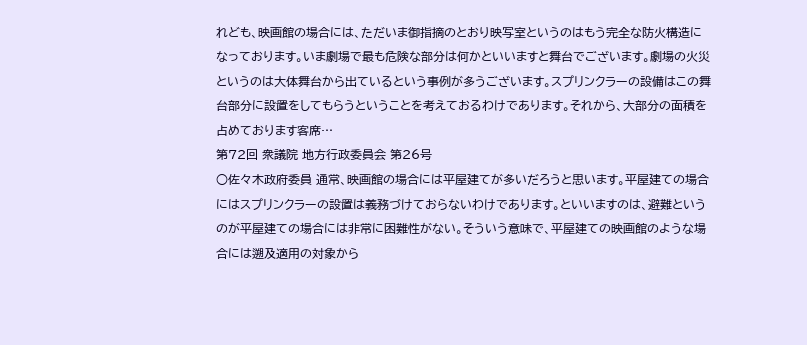れども、映画館の場合には、ただいま御指摘のとおり映写室というのはもう完全な防火構造になっております。いま劇場で最も危険な部分は何かといいますと舞台でございます。劇場の火災というのは大体舞台から出ているという事例が多うございます。スプリンクラーの設備はこの舞台部分に設置をしてもらうということを考えておるわけであります。それから、大部分の面積を占めております客席…
第72回 衆議院 地方行政委員会 第26号
○佐々木政府委員 通常、映画館の場合には平屋建てが多いだろうと思います。平屋建ての場合にはスプリンクラーの設置は義務づけておらないわけであります。といいますのは、避難というのが平屋建ての場合には非常に困難性がない。そういう意味で、平屋建ての映画館のような場合には遡及適用の対象から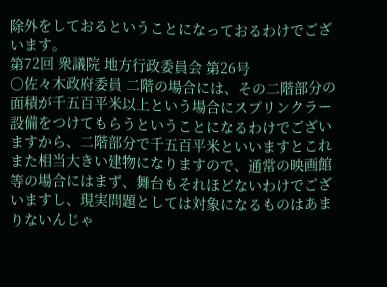除外をしておるということになっておるわけでございます。
第72回 衆議院 地方行政委員会 第26号
○佐々木政府委員 二階の場合には、その二階部分の面積が千五百平米以上という場合にスプリンクラー設備をつけてもらうということになるわけでございますから、二階部分で千五百平米といいますとこれまた相当大きい建物になりますので、通常の映画館等の場合にはまず、舞台もそれほどないわけでございますし、現実問題としては対象になるものはあまりないんじゃ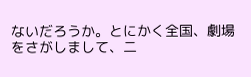ないだろうか。とにかく全国、劇場をさがしまして、二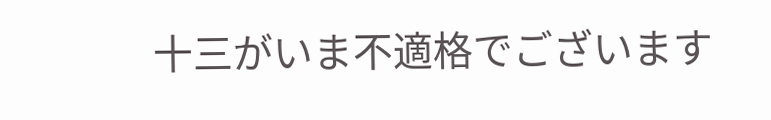十三がいま不適格でございます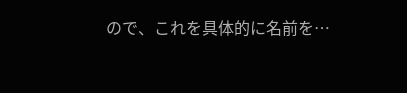ので、これを具体的に名前を…